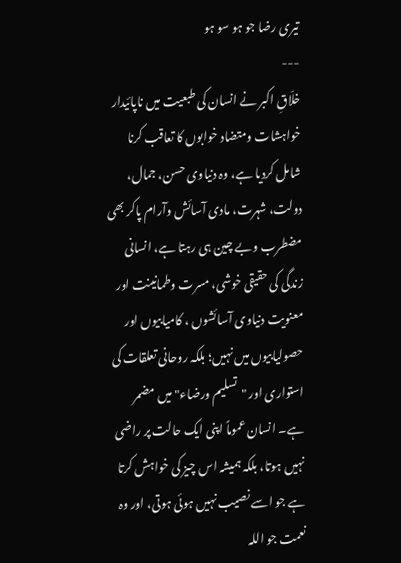تیری رضا جو ہو سو ہو
---
خلّاقِ اکبر نے انسان کی طبعیت میں ناپائیدار خواہشات ومتضاد خوابوں کا تعاقب کرنا شامل کردیا ہے، وہ دنیاوی حسن، جمال، دولت، شہرت، مادی آسائش وآرام پاکر بھی مضطرب وبے چین ہی رہتا ہے، انسانی زندگی کی حقیقی خوشی، مسرت وطمانینت اور معنویت دنیاوی آسائشوں ، کامیابیوں اور حصولیابیوں میں نہیں؛ بلکہ روحانی تعلقات کی استواری اور "تسلیم ورضاء" میں مضمر ہے۔ انسان عموماً اپنی ایک حالت پر راضی نہیں ہوتا، بلکہ ہمیشہ اس چیز کی خواہش کرتا ہے جو اسے نصیب نہیں ہوئی ہوتی، اور وہ نعمت جو اللہ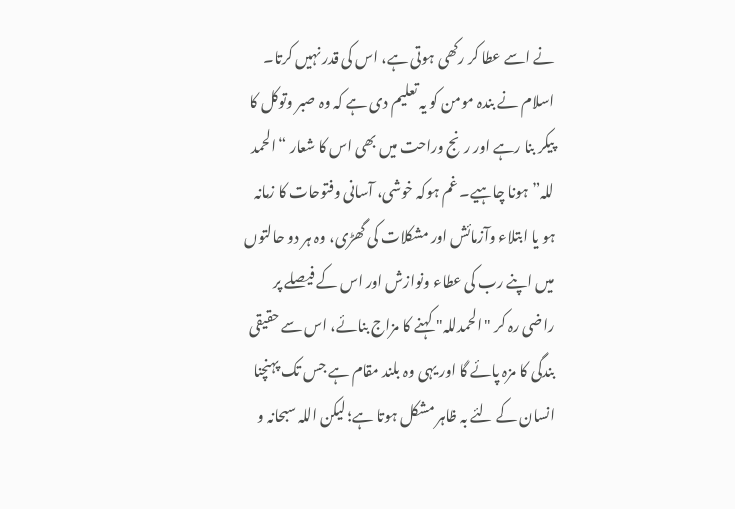نے اسے عطا کر رکھی ہوتی ہے، اس کی قدر نہیں کرتا۔ اسلام نے بندہ مومن کو یہ تعلیم دی ہے کہ وہ صبر وتوکل کا پیکر بنا رہے اور رنج وراحت میں بھی اس کا شعار “الحمد للہ” ہونا چاہیے۔ غم ہوکہ خوشی، آسانی وفتوحات کا زمانہ ہو یا ابتلاء وآزمائش اور مشکلات کی گھڑی، وہ ہر دو حالتوں میں اپنے رب کی عطاء ونوازش اور اس کے فیصلے پر راضی رہ کر "الحمدللہ" کہنے کا مزاج بنائے، اس سے حقیقی بندگی کا مزہ پائے گا اور یہی وہ بلند مقام ہے جس تک پہنچنا انسان کے لئے بہ ظاہر مشکل ہوتا ہے؛ لیکن اللہ سبحانہ و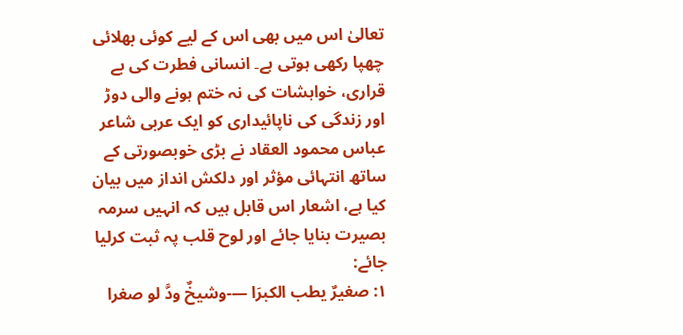تعالیٰ اس میں بھی اس کے لیے کوئی بھلائی چھپا رکھی ہوتی ہے۔ انسانی فطرت کی بے قراری، خواہشات کی نہ ختم ہونے والی دوڑ اور زندگی کی ناپائیداری کو ایک عربی شاعر عباس محمود العقاد نے بڑی خوبصورتی کے ساتھ انتہائی مؤثر اور دلکش انداز میں بیان کیا ہے، اشعار اس قابل ہیں کہ انہیں سرمہ بصیرت بنایا جائے اور لوح قلب پہ ثبت کرلیا جائے:
۱: صغيرٌ يطب الكبرَا —-وشيخٌ ودَّ لو صغرا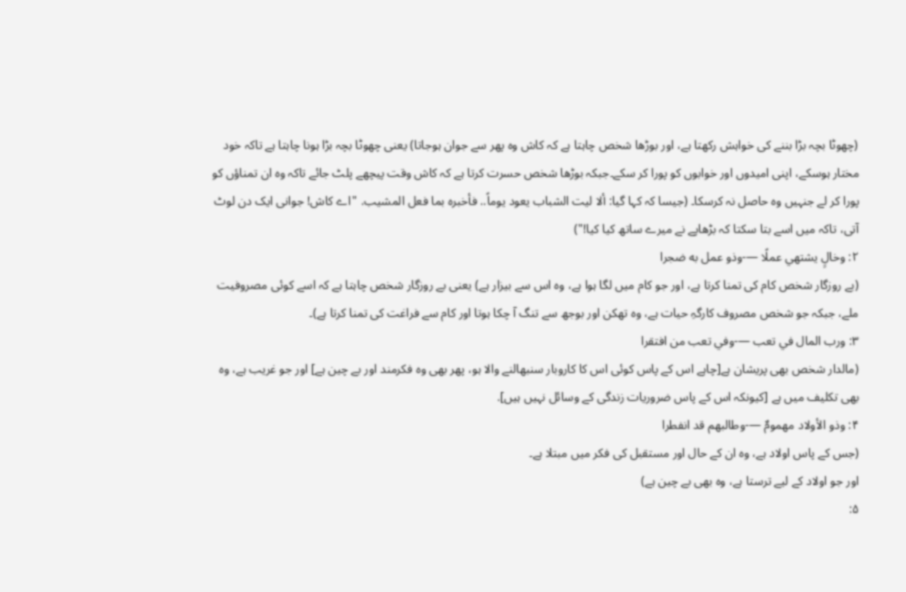(چھوٹا بچہ بڑا بننے کی خواہش رکھتا ہے، اور بوڑھا شخص چاہتا ہے کہ کاش وہ پھر سے جوان ہوجاتا) یعنی چھوٹا بچہ بڑا ہونا چاہتا ہے تاکہ خود مختار ہوسکے، اپنی امیدوں اور خوابوں کو پورا کر سکے۔جبکہ بوڑھا شخص حسرت کرتا ہے کہ کاش وقت پیچھے پلٹ جائے تاکہ وہ ان تمناؤں کو پورا کر لے جنہیں وہ حاصل نہ کرسکا۔ (جیسا کہ کہا گیا: ألا ليت الشباب يعود يوماً.. فأخبره بما فعل المشيب. "اے کاش! جوانی ایک دن لوٹ آتی، تاکہ میں اسے بتا سکتا کہ بڑھاپے نے میرے ساتھ کیا کیا!")
۲: وخالٍ يشتهي عملًا —-وذو عمل به ضجرا
(بے روزگار شخص کام کی تمنا کرتا ہے، اور جو کام میں لگا ہوا ہے، وہ اس سے بیزار ہے) یعنی بے روزگار شخص چاہتا ہے کہ اسے کوئی مصروفیت ملے، جبکہ جو شخص مصروف کارگہِ حیات ہے، وہ تھکن اور بوجھ سے تنگ آ چکا ہوتا اور کام سے فراغت کی تمنا کرتا ہے)۔
۳: ورب المال في تعب —-وفي تعب من افتقرا
(مالدار شخص بھی پریشان ہے[چاہے اس کے پاس کوئی اس کا کاروبار سنبھالنے والا ہو، پھر بھی وہ فکرمند اور بے چین ہے] اور جو غریب ہے، وہ بھی تکلیف میں ہے [کیونکہ اس کے پاس ضروریات زندگی کے وسائل نہیں ہیں].
۴: وذو الأولاد مهمومٌ —-وطالبهم قد انفطرا
(جس کے پاس اولاد ہے، وہ ان کے حال اور مستقبل کی فکر میں مبتلا ہے۔
اور جو اولاد کے لیے ترستا ہے، وہ بھی بے چین ہے)
۵: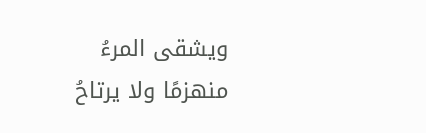ويشقى المرءُ منهزمًا ولا يرتاحُ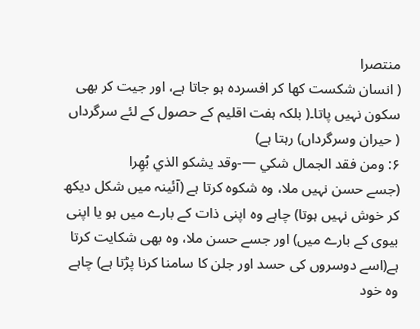منتصرا
( انسان شکست کھا کر افسردہ ہو جاتا ہے، اور جیت کر بھی سکون نہیں پاتا۔( بلکہ ہفت اقلیم کے حصول کے لئے سرگرداں ( حیران وسرگرداں) رہتا ہے)
۶: ومن فقد الجمال شكي —-وقد يشكو الذي بُهِرا
(جسے حسن نہیں ملا، وہ شکوہ کرتا ہے (آئینہ میں شکل دیکھ کر خوش نہیں ہوتا) چاہے وہ اپنی ذات کے بارے میں ہو یا اپنی بیوی کے بارے میں) اور جسے حسن ملا، وہ بھی شکایت کرتا ہے(اسے دوسروں کی حسد اور جلن کا سامنا کرنا پڑتا ہے) چاہے وہ خود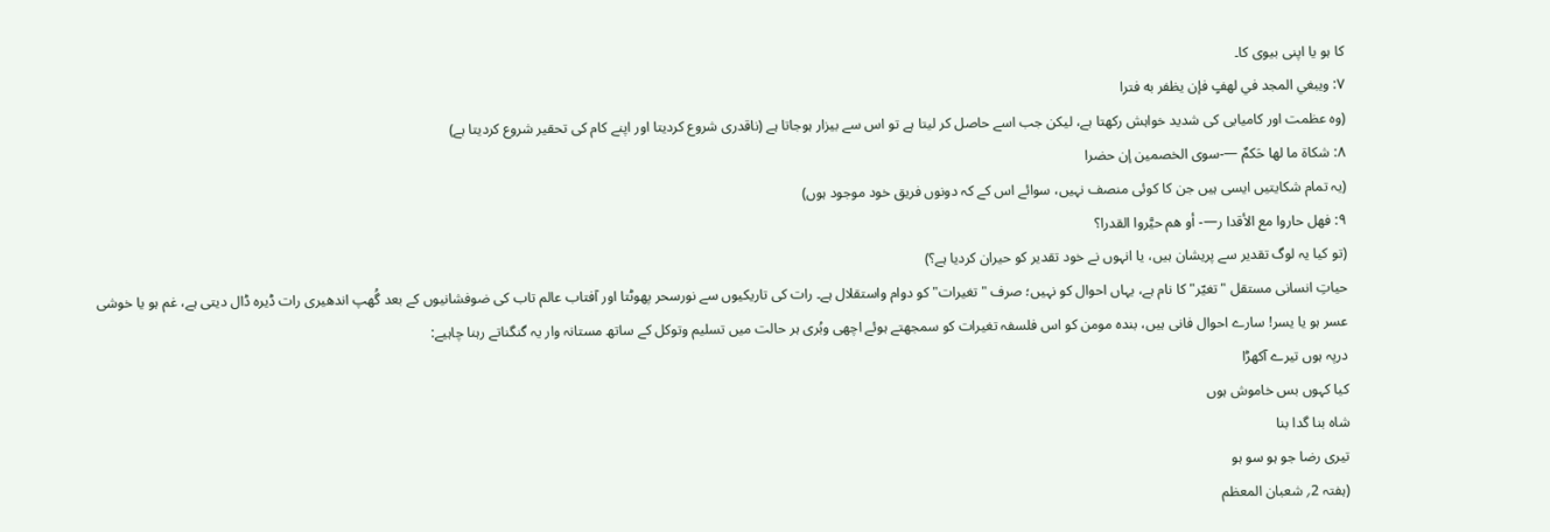کا ہو یا اپنی بیوی کا۔
۷: ويبغي المجد في لهفٍ فإن يظفر به فترا
(وہ عظمت اور کامیابی کی شدید خواہش رکھتا ہے، لیکن جب اسے حاصل کر لیتا ہے تو اس سے بیزار ہوجاتا ہے (ناقدری شروع کردیتا اور اپنے کام کی تحقیر شروع کردیتا ہے)
۸: شكاة ما لها حَكمٌ —-سوى الخصمين إن حضرا
(یہ تمام شکایتیں ایسی ہیں جن کا کوئی منصف نہیں، سوائے اس کے کہ دونوں فریق خود موجود ہوں)
۹: فهل حاروا مع الأقدا ر—- أو هم حيَّروا القدرا؟
(تو کیا یہ لوگ تقدیر سے پریشان ہیں، یا انہوں نے خود تقدیر کو حیران کردیا ہے؟)
حیاتِ انسانی مستقل "تغیّر" کا نام ہے، یہاں احوال کو نہیں؛ صرف "تغیرات" کو دوام واستقلال ہے۔ رات کی تاریکیوں سے نورسحر پھوٹتا اور آفتاب عالم تاب کی ضوفشانیوں کے بعد گُھپ اندھیری رات ڈیرہ ڈال دیتی ہے، غم ہو یا خوشی عسر ہو یا یسر! سارے احوال فانی ہیں، بندہ مومن کو اس فلسفہ تغیرات کو سمجھتے ہوئے اچھی وبُری ہر حالت میں تسلیم وتوکل کے ساتھ مستانہ وار یہ گنگناتے رہنا چاہیے:
درپہ ہوں تیرے آکھڑا
کیا کہوں بس خاموش ہوں
شاہ بنا گدا بنا
تیری رضا جو ہو سو ہو
(ہفتہ 2؍ شعبان المعظم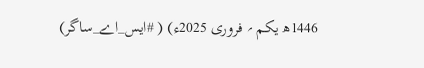1446ھ یکم ؍ فروری 2025ء) ( #ایس_اے_ساگر)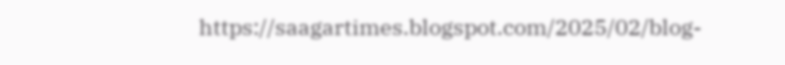https://saagartimes.blogspot.com/2025/02/blog-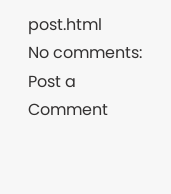post.html
No comments:
Post a Comment